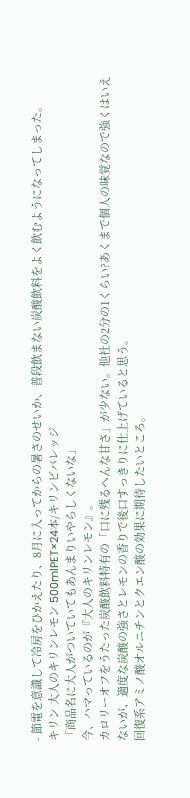- 節電を意識して冷房をひかえたり、8月に入ってからの暑さのせいか、普段飲まない炭酸飲料をよく飲むようになってしまった。
キリン 大人のキリンレモン 500mlPET×24本/キリンビバレッジ
「商品名に大人がついていてもあんまりいやらしくないな」
今、ハマっているのが『大人のキリンレモン』。
カロリーオフをうたった炭酸飲料特有の「口に残るへんな甘さ」が少ない。他社の2分の1くらい?あくまで個人の味覚なので強くはいえないが、適度な炭酸の強さとレモンの香りで後口すっきりに仕上げていると思う。
回復系アミノ酸オルニチンとクエン酸の効果に期待したいところ。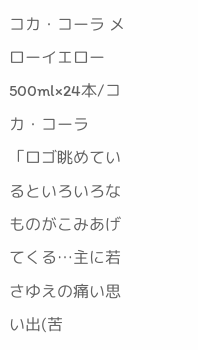コカ・コーラ メローイエロー 500ml×24本/コカ・コーラ
「ロゴ眺めているといろいろなものがこみあげてくる…主に若さゆえの痛い思い出(苦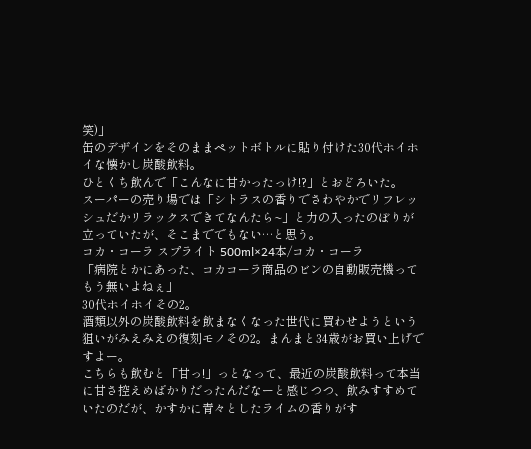笑)」
缶のデザインをそのままペットボトルに貼り付けた30代ホイホイな懐かし炭酸飲料。
ひとくち飲んで「こんなに甘かったっけ!?」とおどろいた。
スーパーの売り場では「シトラスの香りでさわやかでリフレッシュだかリラックスできてなんたら~」と力の入ったのぼりが立っていたが、そこまででもない…と思う。
コカ・コーラ スプライト 500ml×24本/コカ・コーラ
「病院とかにあった、コカコーラ商品のビンの自動販売機ってもう無いよねぇ」
30代ホイホイその2。
酒類以外の炭酸飲料を飲まなくなった世代に買わせようという狙いがみえみえの復刻モノその2。まんまと34歳がお買い上げですよー。
こちらも飲むと「甘っ!」っとなって、最近の炭酸飲料って本当に甘さ控えめばかりだったんだなーと感じつつ、飲みすすめていたのだが、かすかに青々としたライムの香りがす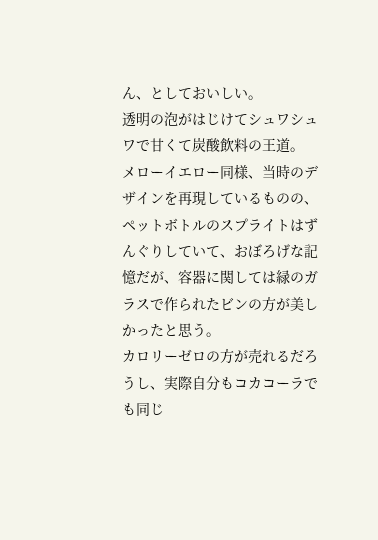ん、としておいしい。
透明の泡がはじけてシュワシュワで甘くて炭酸飲料の王道。
メローイエロー同様、当時のデザインを再現しているものの、ペットボトルのスプライトはずんぐりしていて、おぼろげな記憶だが、容器に関しては緑のガラスで作られたビンの方が美しかったと思う。
カロリーゼロの方が売れるだろうし、実際自分もコカコーラでも同じ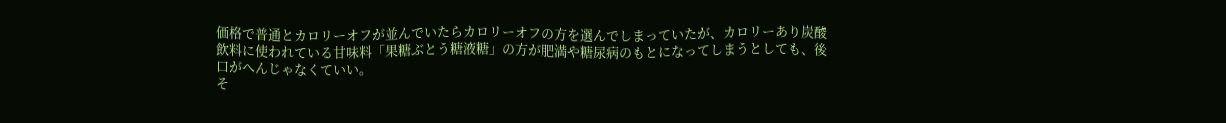価格で普通とカロリーオフが並んでいたらカロリーオフの方を選んでしまっていたが、カロリーあり炭酸飲料に使われている甘味料「果糖ぶとう糖液糖」の方が肥満や糖尿病のもとになってしまうとしても、後口がへんじゃなくていい。
そ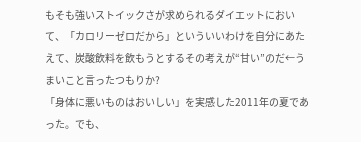もそも強いストイックさが求められるダイエットにおいて、「カロリーゼロだから」といういいわけを自分にあたえて、炭酸飲料を飲もうとするその考えが“甘い”のだ←うまいこと言ったつもりか?
「身体に悪いものはおいしい」を実感した2011年の夏であった。でも、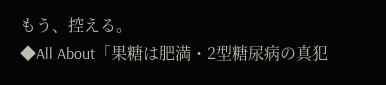もう、控える。
◆All About「果糖は肥満・2型糖尿病の真犯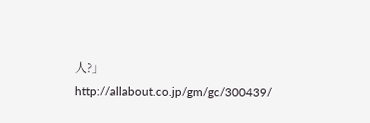人?」
http://allabout.co.jp/gm/gc/300439/